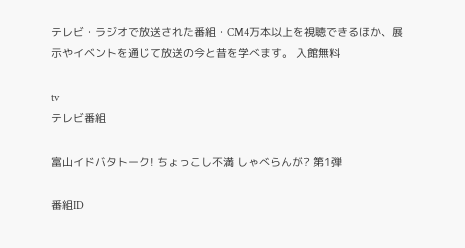テレビ・ラジオで放送された番組・CM4万本以上を視聴できるほか、展示やイベントを通じて放送の今と昔を学べます。 入館無料

tv
テレビ番組

富山イドバタトーク! ちょっこし不満 しゃべらんが? 第1弾

番組ID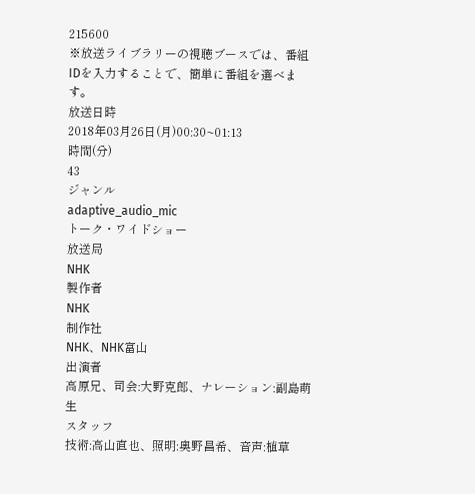215600
※放送ライブラリーの視聴ブースでは、番組IDを入力することで、簡単に番組を選べます。
放送日時
2018年03月26日(月)00:30~01:13
時間(分)
43
ジャンル
adaptive_audio_mic
トーク・ワイドショー
放送局
NHK
製作者
NHK
制作社
NHK、NHK富山
出演者
高原兄、司会:大野克郎、ナレーション:副島萌生
スタッフ
技術:高山直也、照明:奥野昌希、音声:植草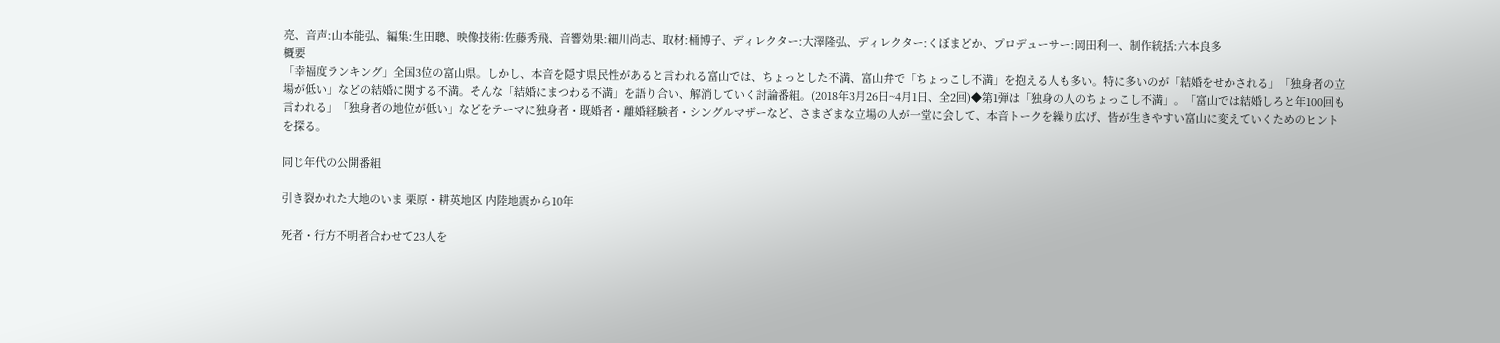亮、音声:山本能弘、編集:生田聰、映像技術:佐藤秀飛、音響効果:細川尚志、取材:桶博子、ディレクター:大澤隆弘、ディレクター:くぼまどか、プロデューサー:岡田利一、制作統括:六本良多
概要
「幸福度ランキング」全国3位の富山県。しかし、本音を隠す県民性があると言われる富山では、ちょっとした不満、富山弁で「ちょっこし不満」を抱える人も多い。特に多いのが「結婚をせかされる」「独身者の立場が低い」などの結婚に関する不満。そんな「結婚にまつわる不満」を語り合い、解消していく討論番組。(2018年3月26日~4月1日、全2回)◆第1弾は「独身の人のちょっこし不満」。「富山では結婚しろと年100回も言われる」「独身者の地位が低い」などをテーマに独身者・既婚者・離婚経験者・シングルマザーなど、さまざまな立場の人が一堂に会して、本音トークを繰り広げ、皆が生きやすい富山に変えていくためのヒントを探る。

同じ年代の公開番組

引き裂かれた大地のいま 栗原・耕英地区 内陸地震から10年

死者・行方不明者合わせて23人を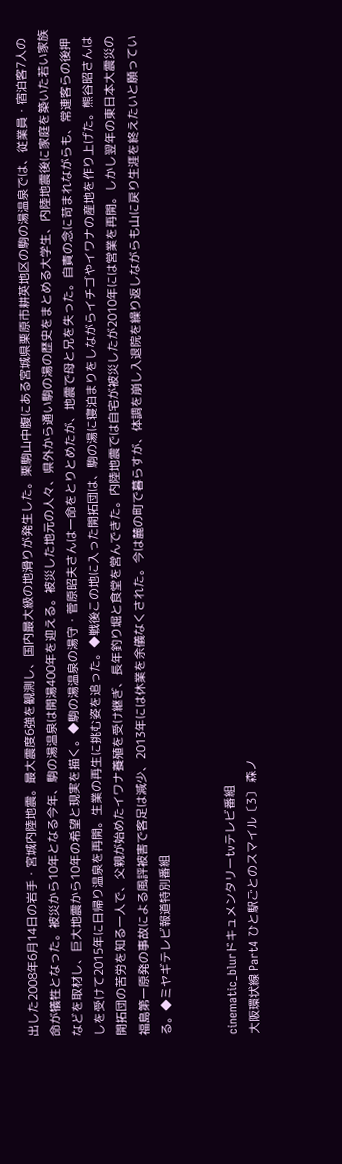出した2008年6月14日の岩手・宮城内陸地震。最大震度6強を観測し、国内最大級の地滑りが発生した。栗駒山中腹にある宮城県栗原市耕英地区の駒の湯温泉では、従業員・宿泊客7人の命が犠牲となった。被災から10年となる今年、駒の湯温泉は開湯400年を迎える。被災した地元の人々、県外から通い駒の湯の歴史をまとめる大学生、内陸地震後に家庭を築いた若い家族などを取材し、巨大地震から10年の希望と現実を描く。◆駒の湯温泉の湯守・菅原昭夫さんは一命をとりとめたが、地震で母と兄を失った。自責の念に苛まれながらも、常連客らの後押しを受けて2015年に日帰り温泉を再開。生業の再生に挑む姿を追った。◆戦後この地に入った開拓団は、駒の湯に寝泊まりをしながらイチゴやイワナの産地を作り上げた。熊谷昭さんは開拓団の苦労を知る一人で、父親が始めたイワナ養殖を受け継ぎ、長年釣り堀と食堂を営んできた。内陸地震では自宅が被災したが2010年には営業を再開。しかし翌年の東日本大震災の福島第一原発の事故による風評被害で客足は減少、2013年には休業を余儀なくされた。今は麓の町で暮らすが、体調を崩し入退院を繰り返しながらも山に戻り生涯を終えたいと願っている。◆ミヤギテレビ報道特別番組


cinematic_blurドキュメンタリーtvテレビ番組
大阪環状線 Part4 ひと駅ごとのスマイル〔3〕 森ノ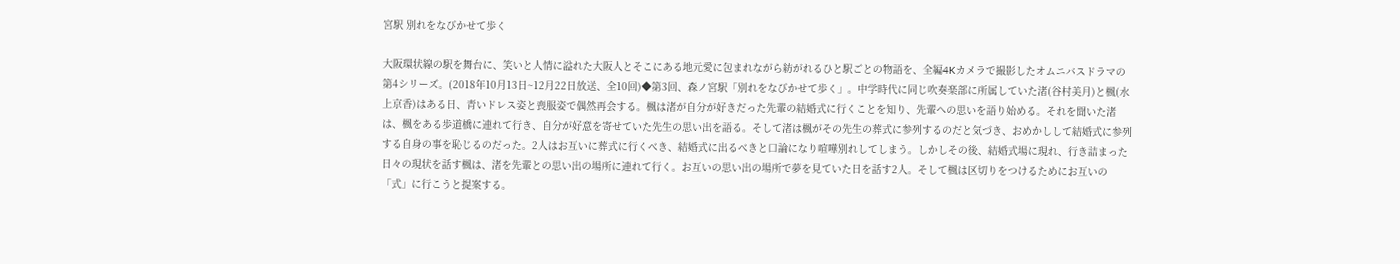宮駅 別れをなびかせて歩く

大阪環状線の駅を舞台に、笑いと人情に溢れた大阪人とそこにある地元愛に包まれながら紡がれるひと駅ごとの物語を、全編4Kカメラで撮影したオムニバスドラマの第4シリーズ。(2018年10月13日~12月22日放送、全10回)◆第3回、森ノ宮駅「別れをなびかせて歩く」。中学時代に同じ吹奏楽部に所属していた渚(谷村美月)と楓(水上京香)はある日、青いドレス姿と喪服姿で偶然再会する。楓は渚が自分が好きだった先輩の結婚式に行くことを知り、先輩への思いを語り始める。それを聞いた渚は、楓をある歩道橋に連れて行き、自分が好意を寄せていた先生の思い出を語る。そして渚は楓がその先生の葬式に参列するのだと気づき、おめかしして結婚式に参列する自身の事を恥じるのだった。2人はお互いに葬式に行くべき、結婚式に出るべきと口論になり喧嘩別れしてしまう。しかしその後、結婚式場に現れ、行き詰まった日々の現状を話す楓は、渚を先輩との思い出の場所に連れて行く。お互いの思い出の場所で夢を見ていた日を話す2人。そして楓は区切りをつけるためにお互いの「式」に行こうと提案する。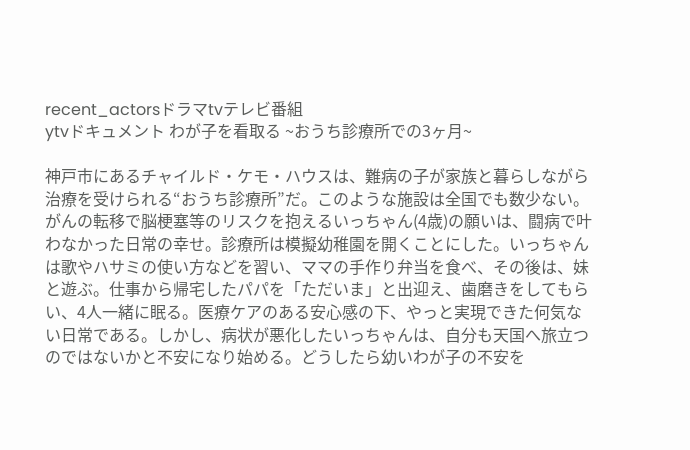recent_actorsドラマtvテレビ番組
ytvドキュメント わが子を看取る ~おうち診療所での3ヶ月~

神戸市にあるチャイルド・ケモ・ハウスは、難病の子が家族と暮らしながら治療を受けられる“おうち診療所”だ。このような施設は全国でも数少ない。がんの転移で脳梗塞等のリスクを抱えるいっちゃん(4歳)の願いは、闘病で叶わなかった日常の幸せ。診療所は模擬幼稚園を開くことにした。いっちゃんは歌やハサミの使い方などを習い、ママの手作り弁当を食べ、その後は、妹と遊ぶ。仕事から帰宅したパパを「ただいま」と出迎え、歯磨きをしてもらい、4人一緒に眠る。医療ケアのある安心感の下、やっと実現できた何気ない日常である。しかし、病状が悪化したいっちゃんは、自分も天国へ旅立つのではないかと不安になり始める。どうしたら幼いわが子の不安を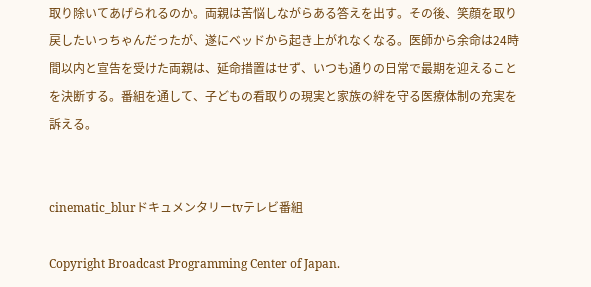取り除いてあげられるのか。両親は苦悩しながらある答えを出す。その後、笑顔を取り戻したいっちゃんだったが、遂にベッドから起き上がれなくなる。医師から余命は24時間以内と宣告を受けた両親は、延命措置はせず、いつも通りの日常で最期を迎えることを決断する。番組を通して、子どもの看取りの現実と家族の絆を守る医療体制の充実を訴える。


cinematic_blurドキュメンタリーtvテレビ番組

Copyright Broadcast Programming Center of Japan.